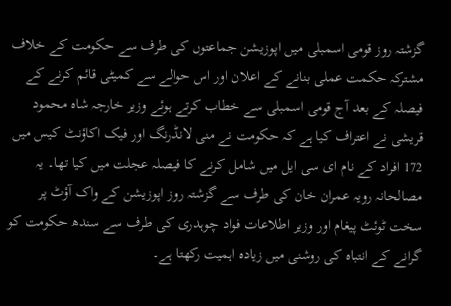گزشتہ روز قومی اسمبلی میں اپوزیشن جماعتوں کی طرف سے حکومت کے خلاف مشترکہ حکمت عملی بنانے کے اعلان اور اس حوالے سے کمیٹی قائم کرنے کے فیصلہ کے بعد آج قومی اسمبلی سے خطاب کرتے ہوئے وزیر خارجہ شاہ محمود قریشی نے اعتراف کیا ہے کہ حکومت نے منی لانڈرنگ اور فیک اکاؤنٹ کیس میں 172 افراد کے نام ای سی ایل میں شامل کرنے کا فیصلہ عجلت میں کیا تھا۔ یہ مصالحانہ رویہ عمران خان کی طرف سے گزشتہ روز اپوزیشن کے واک آؤٹ پر سخت ٹوئٹ پیغام اور وزیر اطلاعات فواد چوہدری کی طرف سے سندھ حکومت کو گرانے کے انتباہ کی روشنی میں زیادہ اہمیت رکھتا ہے۔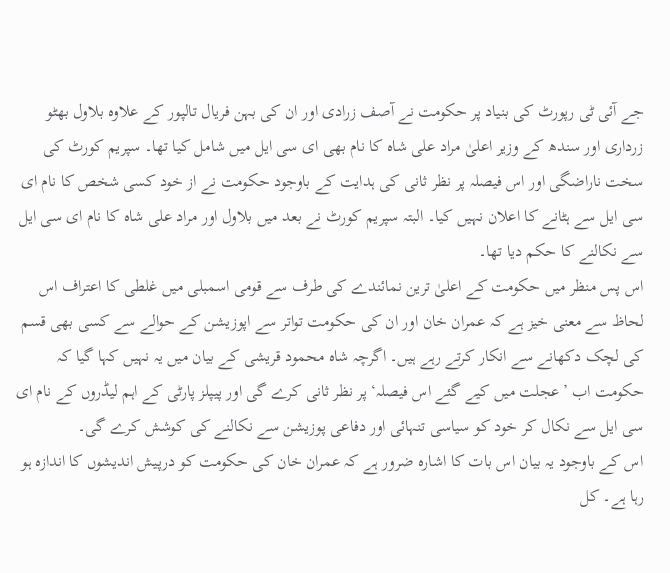جے آئی ٹی رپورٹ کی بنیاد پر حکومت نے آصف زرادی اور ان کی بہن فریال تالپور کے علاوہ بلاول بھٹو زرداری اور سندھ کے وزیر اعلیٰ مراد علی شاہ کا نام بھی ای سی ایل میں شامل کیا تھا۔ سپریم کورٹ کی سخت ناراضگی اور اس فیصلہ پر نظر ثانی کی ہدایت کے باوجود حکومت نے از خود کسی شخص کا نام ای سی ایل سے ہٹانے کا اعلان نہیں کیا۔ البتہ سپریم کورٹ نے بعد میں بلاول اور مراد علی شاہ کا نام ای سی ایل سے نکالنے کا حکم دیا تھا۔
اس پس منظر میں حکومت کے اعلیٰ ترین نمائندے کی طرف سے قومی اسمبلی میں غلطی کا اعتراف اس لحاظ سے معنی خیز ہے کہ عمران خان اور ان کی حکومت تواتر سے اپوزیشن کے حوالے سے کسی بھی قسم کی لچک دکھانے سے انکار کرتے رہے ہیں۔ اگرچہ شاہ محمود قریشی کے بیان میں یہ نہیں کہا گیا کہ حکومت اب ’عجلت میں کیے گئے اس فیصلہ‘ پر نظر ثانی کرے گی اور پیپلز پارٹی کے اہم لیڈروں کے نام ای سی ایل سے نکال کر خود کو سیاسی تنہائی اور دفاعی پوزیشن سے نکالنے کی کوشش کرے گی۔
اس کے باوجود یہ بیان اس بات کا اشارہ ضرور ہے کہ عمران خان کی حکومت کو درپیش اندیشوں کا اندازہ ہو رہا ہے۔ کل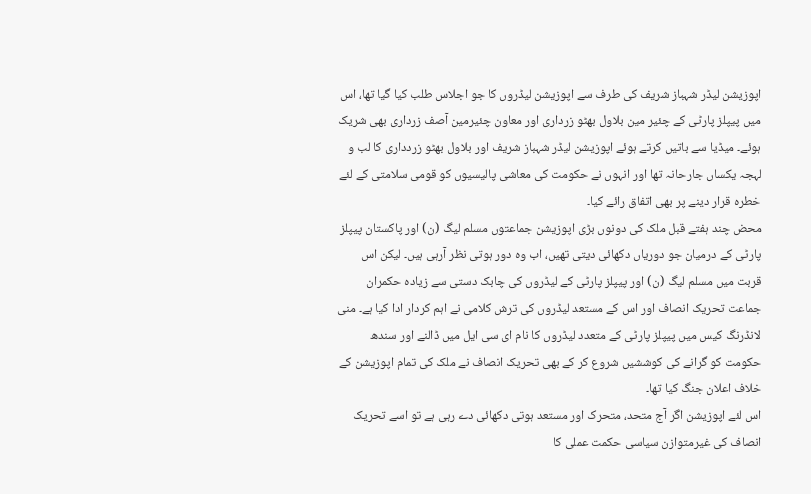اپوزیشن لیڈر شہباز شریف کی طرف سے اپوزیشن لیڈروں کا جو اجلاس طلب کیا گیا تھا، اس میں پیپلز پارٹی کے چئیر مین بلاول بھٹو زرداری اور معاون چئیرمین آصف زرداری بھی شریک ہوئے۔ میڈیا سے باتیں کرتے ہوئے اپوزیشن لیڈر شہباز شریف اور بلاول بھٹو زردداری کا لب و لہجہ یکساں جارحانہ تھا اور انہوں نے حکومت کی معاشی پالیسیوں کو قومی سلامتی کے لئے خطرہ قرار دینے پر بھی اتفاق رائے کیا۔
محض چند ہفتے قبل ملک کی دونوں بڑی اپوزیشن جماعتوں مسلم لیگ (ن) اور پاکستان پیپلز پارٹی کے درمیان جو دوریاں دکھائی دیتی تھیں، اب وہ دور ہوتی نظر آرہی ہیں۔ لیکن اس قربت میں مسلم لیگ (ن) اور پیپلز پارٹی کے لیڈروں کی چابک دستی سے زیادہ حکمران جماعت تحریک انصاف اور اس کے مستعد لیڈروں کی ترش کلامی نے اہم کردار ادا کیا ہے۔ منی لانڈرنگ کیس میں پیپلز پارٹی کے متعدد لیڈروں کا نام ای سی ایل میں ڈالنے اور سندھ حکومت کو گرانے کی کوششیں شروع کر کے بھی تحریک انصاف نے ملک کی تمام اپوزیشن کے خلاف اعلان جنگ کیا تھا۔
اس لئے اپوزیشن اگر آج متحد، متحرک اور مستعد ہوتی دکھائی دے رہی ہے تو اسے تحریک انصاف کی غیرمتوازن سیاسی حکمت عملی کا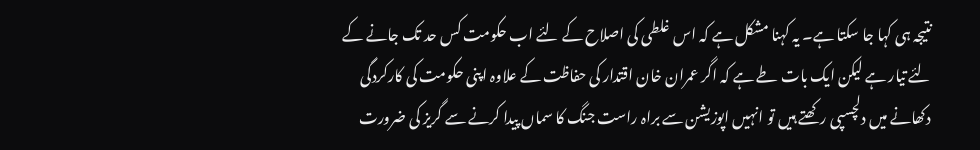نتیجہ ہی کہا جا سکتا ہے۔ یہ کہنا مشکل ہے کہ اس غلطی کی اصلاح کے لئے اب حکومت کس حد تک جانے کے لئے تیار ہے لیکن ایک بات طے ہے کہ اگر عمران خان اقتدار کی حفاظت کے علاوہ اپنی حکومت کی کارکردگی دکھانے میں دلچسپی رکھتے ہیں تو انہیں اپوزیشن سے براہ راست جنگ کا سماں پیدا کرنے سے گریز کی ضرورت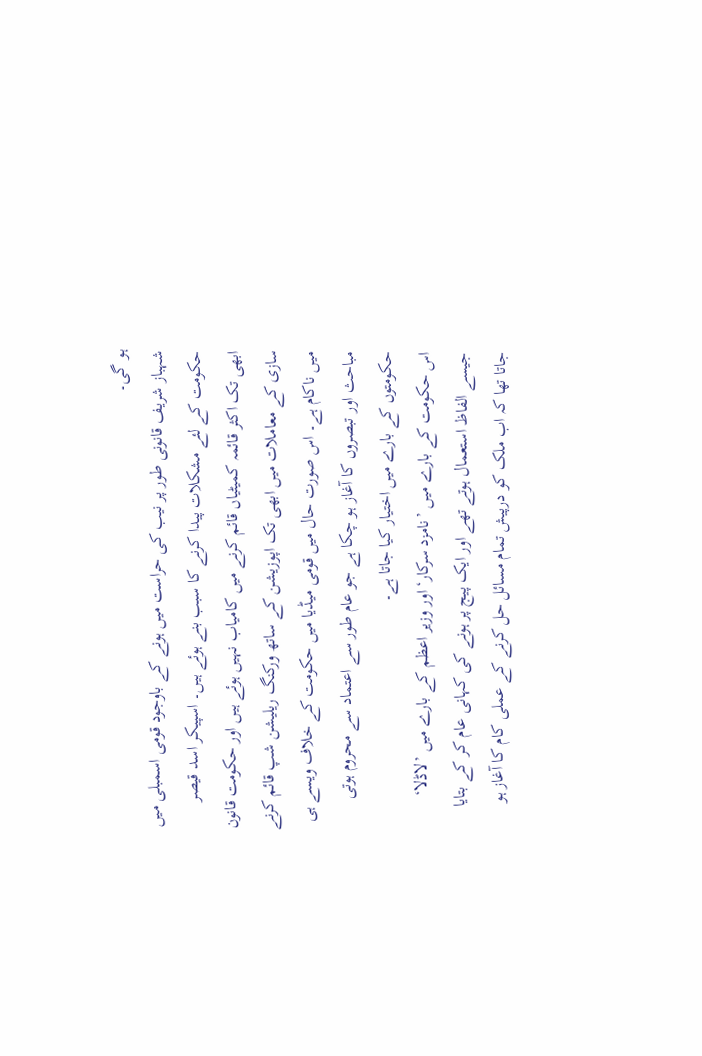ہو گی۔
شہباز شریف قانونی طور پر نیب کی حراست میں ہونے کے باوجود قومی اسمبلی میں حکومت کے لئے مشکلات پیدا کرنے کا سبب بنے ہوئے ہیں۔ اسپیکر اسد قیصر ابھی تک اکثر قائمہ کمیٹیاں قائم کرنے میں کامیاب نہیں ہوئے ہیں اور حکومت قانون سازی کے معاملات میں ابھی تک اپوزیشن کے ساتھ ورکنگ ریلیشن شپ قائم کرنے میں ناکام ہے۔ اس صورت حال میں قومی میڈیا میں حکومت کے خلاف ویسے ہی مباحث اور تبصروں کا آغاز ہو چکا ہے جو عام طور سے اعتماد سے محروم ہوتی حکومتوں کے بارے میں اختیار کیا جاتا ہے۔
اس حکومت کے بارے میں ’نامزد سرکار‘ اور وزیر اعظم کے بارے میں ’لاڈلا‘ جیسے الفاظ استعمال ہوتے تھے اور ایک پیج پر ہونے کی کہانی عام کر کے بتایا جاتا تھا کہ اب ملک کو درپیش تمام مسائل حل کرنے کے عملی کام کا آغاز ہو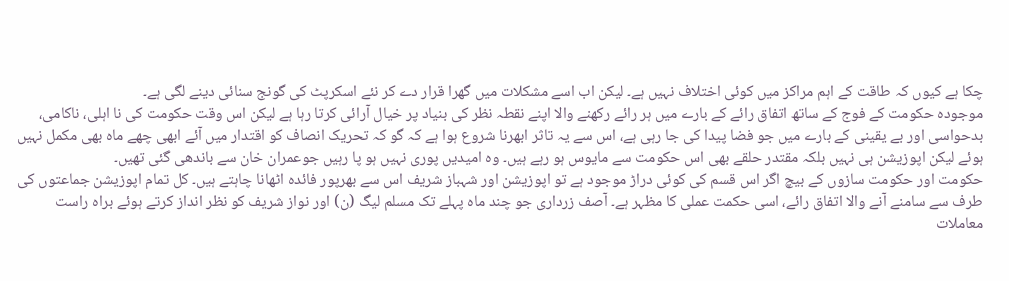چکا ہے کیوں کہ طاقت کے اہم مراکز میں کوئی اختلاف نہیں ہے۔ لیکن اب اسے مشکلات میں گھرا قرار دے کر نئے اسکرپٹ کی گونج سنائی دینے لگی ہے۔
موجودہ حکومت کے فوج کے ساتھ اتفاق رائے کے بارے میں ہر رائے رکھنے والا اپنے نقطہ نظر کی بنیاد پر خیال آرائی کرتا رہا ہے لیکن اس وقت حکومت کی نا اہلی، ناکامی، بدحواسی اور بے یقینی کے بارے میں جو فضا پیدا کی جا رہی ہے، اس سے یہ تاثر ابھرنا شروع ہوا ہے کہ گو کہ تحریک انصاف کو اقتدار میں آئے ابھی چھے ماہ بھی مکمل نہیں ہوئے لیکن اپوزیشن ہی نہیں بلکہ مقتدر حلقے بھی اس حکومت سے مایوس ہو رہے ہیں۔ وہ امیدیں پوری نہیں ہو پا رہیں جوعمران خان سے باندھی گئی تھیں۔
حکومت اور حکومت سازوں کے بیچ اگر اس قسم کی کوئی دراڑ موجود ہے تو اپوزیشن اور شہباز شریف اس سے بھرپور فائدہ اٹھانا چاہتے ہیں۔ کل تمام اپوزیشن جماعتوں کی طرف سے سامنے آنے والا اتفاق رائے، اسی حکمت عملی کا مظہر ہے۔ آصف زرداری جو چند ماہ پہلے تک مسلم لیگ (ن) اور نواز شریف کو نظر انداز کرتے ہوئے براہ راست معاملات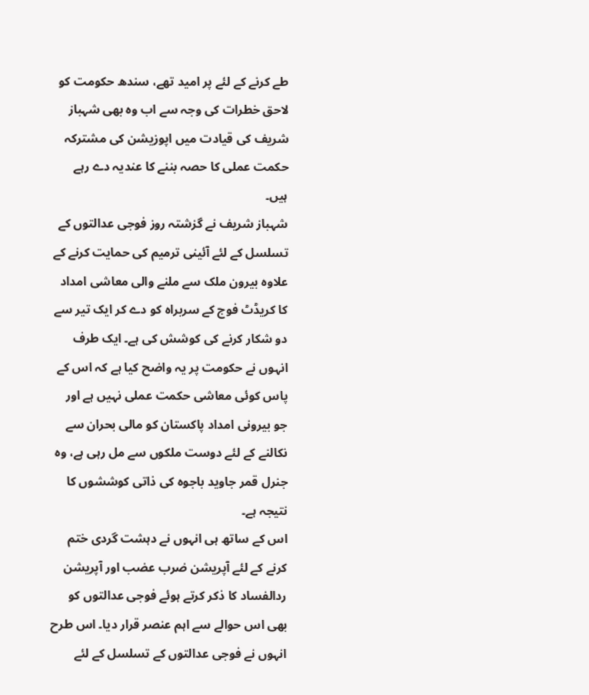طے کرنے کے لئے پر امید تھے، سندھ حکومت کو لاحق خطرات کی وجہ سے اب وہ بھی شہباز شریف کی قیادت میں اپوزیشن کی مشترکہ حکمت عملی کا حصہ بننے کا عندیہ دے رہے ہیں۔
شہباز شریف نے گزشتہ روز فوجی عدالتوں کے تسلسل کے لئے آئینی ترمیم کی حمایت کرنے کے علاوہ بیرون ملک سے ملنے والی معاشی امداد کا کریڈٹ فوج کے سربراہ کو دے کر ایک تیر سے دو شکار کرنے کی کوشش کی ہے۔ ایک طرف انہوں نے حکومت پر یہ واضح کیا ہے کہ اس کے پاس کوئی معاشی حکمت عملی نہیں ہے اور جو بیرونی امداد پاکستان کو مالی بحران سے نکالنے کے لئے دوست ملکوں سے مل رہی ہے، وہ جنرل قمر جاوید باجوہ کی ذاتی کوششوں کا نتیجہ ہے۔
اس کے ساتھ ہی انہوں نے دہشت گردی ختم کرنے کے لئے آپریشن ضرب عضب اور آپریشن ردالفساد کا ذکر کرتے ہوئے فوجی عدالتوں کو بھی اس حوالے سے اہم عنصر قرار دیا۔ اس طرح انہوں نے فوجی عدالتوں کے تسلسل کے لئے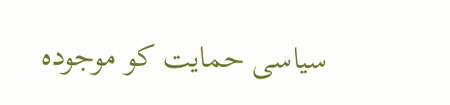سیاسی حمایت کو موجودہ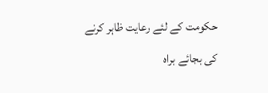حکومت کے لئے رعایت ظاہر کرنے کی بجائے براہ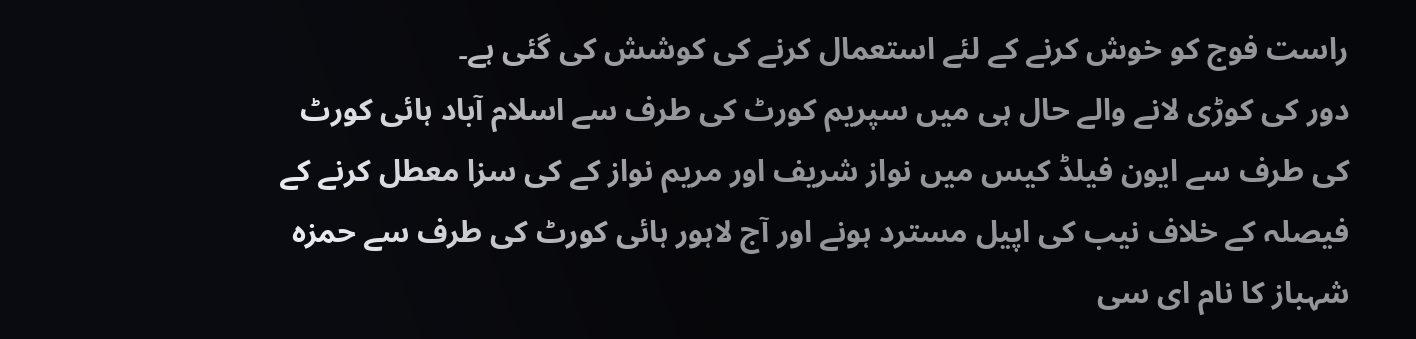راست فوج کو خوش کرنے کے لئے استعمال کرنے کی کوشش کی گئی ہے۔
دور کی کوڑی لانے والے حال ہی میں سپریم کورٹ کی طرف سے اسلام آباد ہائی کورٹ کی طرف سے ایون فیلڈ کیس میں نواز شریف اور مریم نواز کے کی سزا معطل کرنے کے فیصلہ کے خلاف نیب کی اپیل مسترد ہونے اور آج لاہور ہائی کورٹ کی طرف سے حمزہ شہباز کا نام ای سی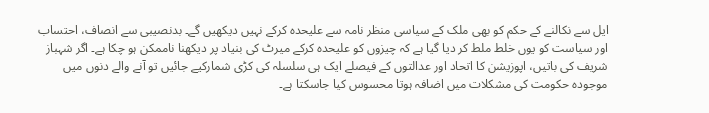ایل سے نکالنے کے حکم کو بھی ملک کے سیاسی منظر نامہ سے علیحدہ کرکے نہیں دیکھیں گے۔ بدنصیبی سے انصاف، احتساب اور سیاست کو یوں خلط ملط کر دیا گیا ہے کہ چیزوں کو علیحدہ کرکے میرٹ کی بنیاد پر دیکھنا ناممکن ہو چکا ہے۔ اگر شہباز شریف کی باتیں، اپوزیشن کا اتحاد اور عدالتوں کے فیصلے ایک ہی سلسلہ کی کڑی شمارکیے جائیں تو آنے والے دنوں میں موجودہ حکومت کی مشکلات میں اضافہ ہوتا محسوس کیا جاسکتا ہے۔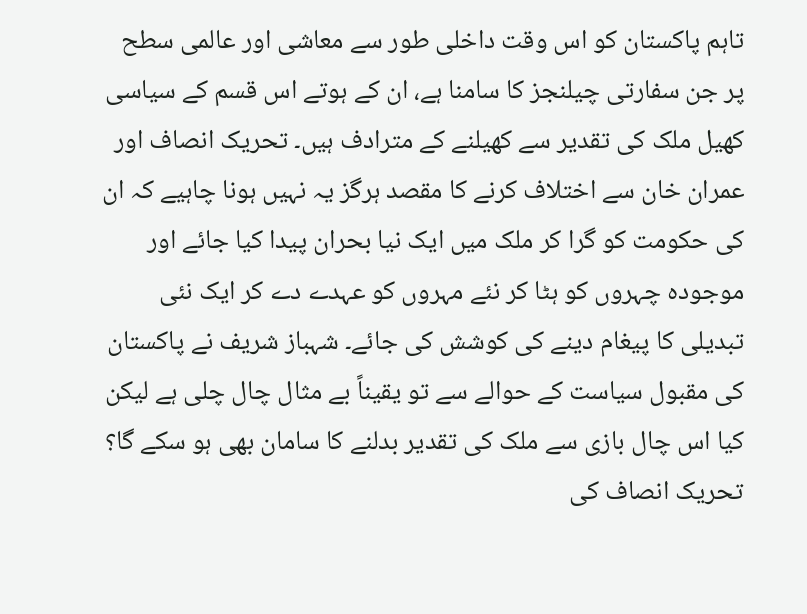تاہم پاکستان کو اس وقت داخلی طور سے معاشی اور عالمی سطح پر جن سفارتی چیلنجز کا سامنا ہے، ان کے ہوتے اس قسم کے سیاسی کھیل ملک کی تقدیر سے کھیلنے کے مترادف ہیں۔ تحریک انصاف اور عمران خان سے اختلاف کرنے کا مقصد ہرگز یہ نہیں ہونا چاہیے کہ ان کی حکومت کو گرا کر ملک میں ایک نیا بحران پیدا کیا جائے اور موجودہ چہروں کو ہٹا کر نئے مہروں کو عہدے دے کر ایک نئی تبدیلی کا پیغام دینے کی کوشش کی جائے۔ شہباز شریف نے پاکستان کی مقبول سیاست کے حوالے سے تو یقیناً بے مثال چال چلی ہے لیکن کیا اس چال بازی سے ملک کی تقدیر بدلنے کا سامان بھی ہو سکے گا؟
تحریک انصاف کی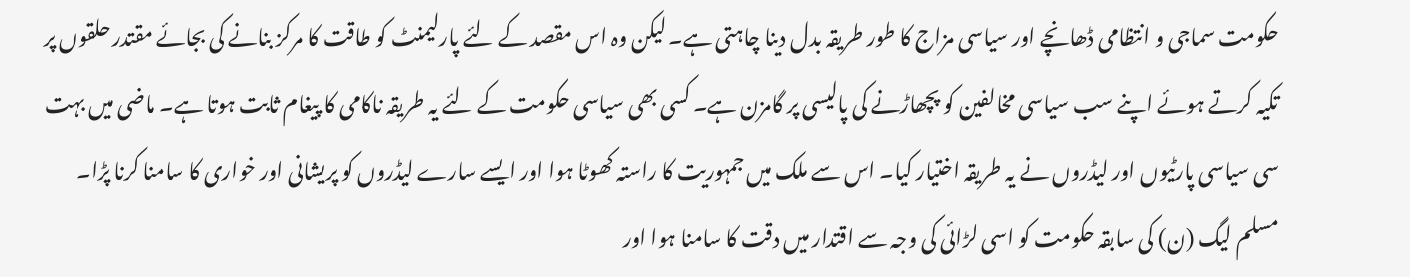حکومت سماجی و انتظامی ڈھانچے اور سیاسی مزاج کا طور طریقہ بدل دینا چاہتی ہے۔ لیکن وہ اس مقصد کے لئے پارلیمنٹ کو طاقت کا مرکز بنانے کی بجائے مقتدر حلقوں پر تکیہ کرتے ہوئے اپنے سب سیاسی مخالفین کو پچھاڑنے کی پالیسی پر گامزن ہے۔ کسی بھی سیاسی حکومت کے لئے یہ طریقہ ناکامی کا پیغام ثابت ہوتا ہے۔ ماضی میں بہت سی سیاسی پارٹیوں اور لیڈروں نے یہ طریقہ اختیار کیا۔ اس سے ملک میں جمہوریت کا راستہ کھوٹا ہوا اور ایسے سارے لیڈروں کو پریشانی اور خواری کا سامنا کرنا پڑا۔
مسلم لیگ (ن) کی سابقہ حکومت کو اسی لڑائی کی وجہ سے اقتدار میں دقت کا سامنا ہوا اور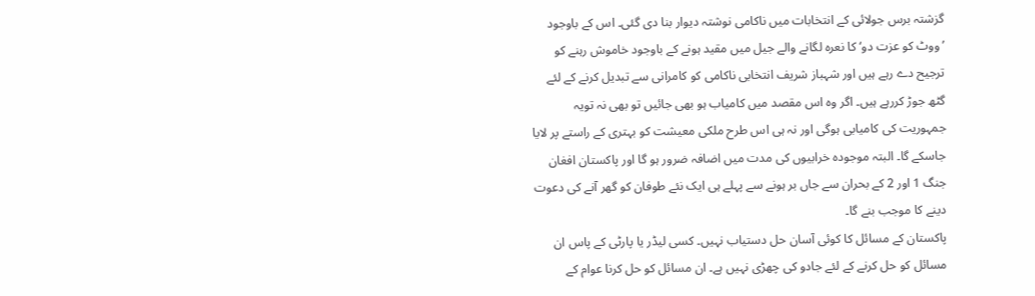گزشتہ برس جولائی کے انتخابات میں ناکامی نوشتہ دیوار بنا دی گئی۔ اس کے باوجود ’ووٹ کو عزت دو‘ کا نعرہ لگانے والے جیل میں مقید ہونے کے باوجود خاموش رہنے کو ترجیح دے رہے ہیں اور شہباز شریف انتخابی ناکامی کو کامرانی سے تبدیل کرنے کے لئے گٹھ جوڑ کررہے ہیں۔ اگر وہ اس مقصد میں کامیاب ہو بھی جائیں تو بھی نہ تویہ جمہوریت کی کامیابی ہوگی اور نہ ہی اس طرح ملکی معیشت کو بہتری کے راستے پر لایا جاسکے گا۔ البتہ موجودہ خرابیوں کی مدت میں اضافہ ضرور ہو گا اور پاکستان افغان جنگ 1 اور 2 کے بحران سے جاں بر ہونے سے پہلے ہی ایک نئے طوفان کو گھر آنے کی دعوت دینے کا موجب بنے گا۔
پاکستان کے مسائل کا کوئی آسان حل دستیاب نہیں۔ کسی لیڈر یا پارٹی کے پاس ان مسائل کو حل کرنے کے لئے جادو کی چھڑی نہیں ہے۔ ان مسائل کو حل کرنا عوام کے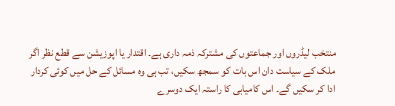منتخب لیڈروں اور جماعتوں کی مشترکہ ذمہ داری ہے۔ اقتدار یا اپوزیشن سے قطع نظر اگر ملک کے سیاست دان اس بات کو سمجھ سکیں، تب ہی وہ مسائل کے حل میں کوئی کردار ادا کر سکیں گے۔ اس کامیابی کا راستہ ایک دوسرے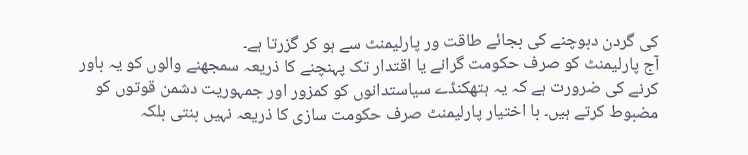کی گردن دبوچنے کی بجائے طاقت ور پارلیمنٹ سے ہو کر گزرتا ہے۔
آج پارلیمنٹ کو صرف حکومت گرانے یا اقتدار تک پہنچنے کا ذریعہ سمجھنے والوں کو یہ باور کرنے کی ضرورت ہے کہ یہ ہتھکنڈے سیاستدانوں کو کمزور اور جمہوریت دشمن قوتوں کو مضبوط کرتے ہیں۔ با اختیار پارلیمنٹ صرف حکومت سازی کا ذریعہ نہیں بنتی بلکہ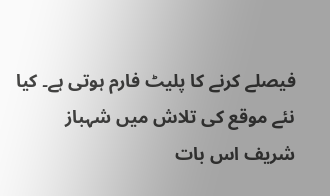فیصلے کرنے کا پلیٹ فارم ہوتی ہے۔ کیا نئے موقع کی تلاش میں شہباز شریف اس بات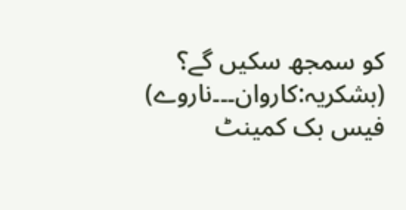کو سمجھ سکیں گے؟
(بشکریہ:کاروان۔۔۔ناروے)
فیس بک کمینٹ